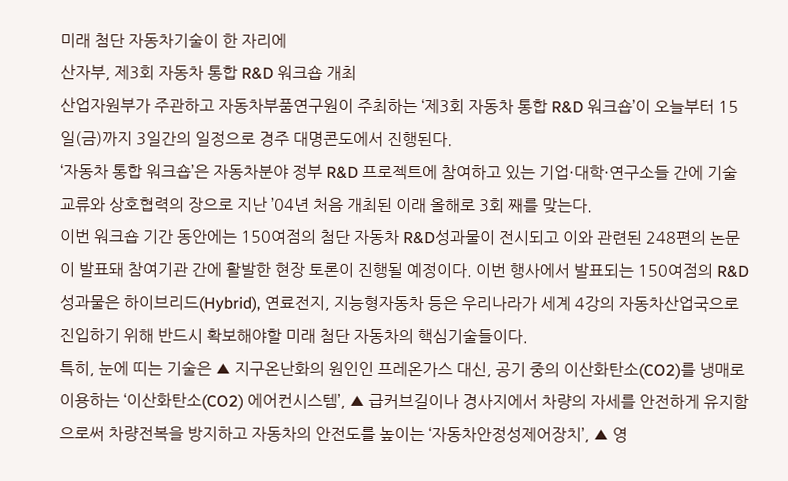미래 첨단 자동차기술이 한 자리에
산자부, 제3회 자동차 통합 R&D 워크숍 개최
산업자원부가 주관하고 자동차부품연구원이 주최하는 ‘제3회 자동차 통합 R&D 워크숍’이 오늘부터 15일(금)까지 3일간의 일정으로 경주 대명콘도에서 진행된다.
‘자동차 통합 워크숍’은 자동차분야 정부 R&D 프로젝트에 참여하고 있는 기업·대학·연구소들 간에 기술교류와 상호협력의 장으로 지난 ’04년 처음 개최된 이래 올해로 3회 째를 맞는다.
이번 워크숍 기간 동안에는 150여점의 첨단 자동차 R&D성과물이 전시되고 이와 관련된 248편의 논문이 발표돼 참여기관 간에 활발한 현장 토론이 진행될 예정이다. 이번 행사에서 발표되는 150여점의 R&D성과물은 하이브리드(Hybrid), 연료전지, 지능형자동차 등은 우리나라가 세계 4강의 자동차산업국으로 진입하기 위해 반드시 확보해야할 미래 첨단 자동차의 핵심기술들이다.
특히, 눈에 띠는 기술은 ▲ 지구온난화의 원인인 프레온가스 대신, 공기 중의 이산화탄소(CO2)를 냉매로 이용하는 ‘이산화탄소(CO2) 에어컨시스템’, ▲ 급커브길이나 경사지에서 차량의 자세를 안전하게 유지함으로써 차량전복을 방지하고 자동차의 안전도를 높이는 ‘자동차안정성제어장치’, ▲ 영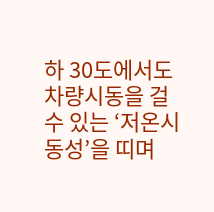하 30도에서도 차량시동을 걸 수 있는 ‘저온시동성’을 띠며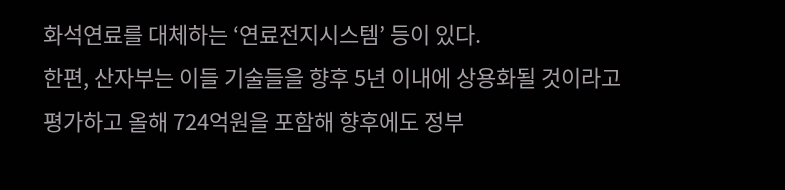화석연료를 대체하는 ‘연료전지시스템’ 등이 있다.
한편, 산자부는 이들 기술들을 향후 5년 이내에 상용화될 것이라고 평가하고 올해 724억원을 포함해 향후에도 정부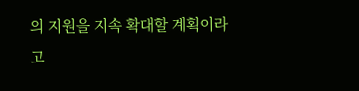의 지원을 지속 확대할 계획이라고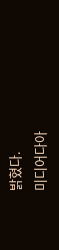밝혔다.
미디어다아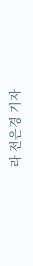라 전은경 기자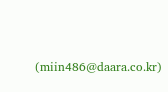(miin486@daara.co.kr)